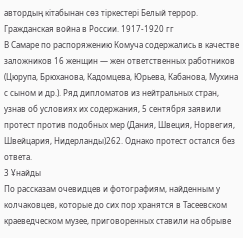автордың кітабынан сөз тіркестері Белый террор. Гражданская война в России. 1917-1920 гг
В Самаре по распоряжению Комуча содержались в качестве заложников 16 женщин — жен ответственных работников (Цюрупа, Брюханова, Кадомцева, Юрьева, Кабанова, Мухина с сыном и др.). Ряд дипломатов из нейтральных стран, узнав об условиях их содержания, 5 сентября заявили протест против подобных мер (Дания, Швеция, Норвегия, Швейцария, Нидерланды)262. Однако протест остался без ответа.
3 Ұнайды
По рассказам очевидцев и фотографиям, найденным у колчаковцев, которые до сих пор хранятся в Тасеевском краеведческом музее, приговоренных ставили на обрыве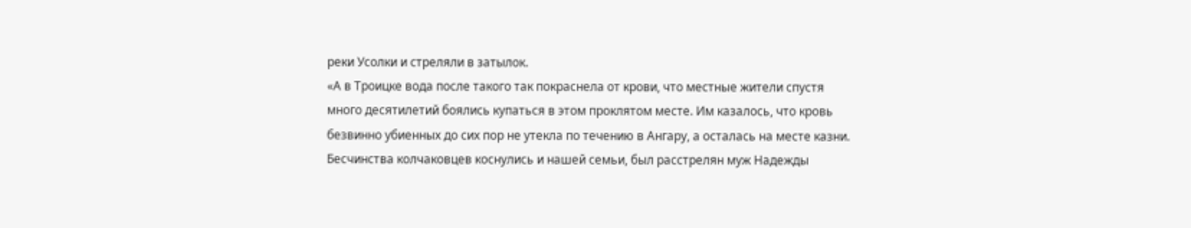реки Усолки и стреляли в затылок.
«А в Троицке вода после такого так покраснела от крови, что местные жители спустя много десятилетий боялись купаться в этом проклятом месте. Им казалось, что кровь безвинно убиенных до сих пор не утекла по течению в Ангару, а осталась на месте казни.
Бесчинства колчаковцев коснулись и нашей семьи, был расстрелян муж Надежды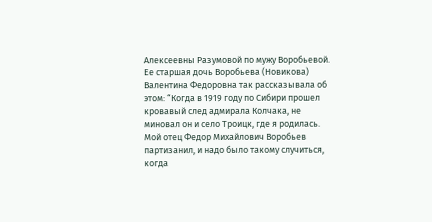Алексеевны Разумовой по мужу Воробьевой. Ее старшая дочь Воробьева (Новикова) Валентина Федоровна так рассказывала об этом: “Когда в 1919 году по Сибири прошел кровавый след адмирала Колчака, не миновал он и село Троицк, где я родилась. Мой отец Федор Михайлович Воробьев партизанил, и надо было такому случиться, когда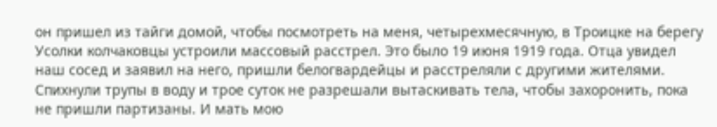он пришел из тайги домой, чтобы посмотреть на меня, четырехмесячную, в Троицке на берегу Усолки колчаковцы устроили массовый расстрел. Это было 19 июня 1919 года. Отца увидел наш сосед и заявил на него, пришли белогвардейцы и расстреляли с другими жителями. Спихнули трупы в воду и трое суток не разрешали вытаскивать тела, чтобы захоронить, пока не пришли партизаны. И мать мою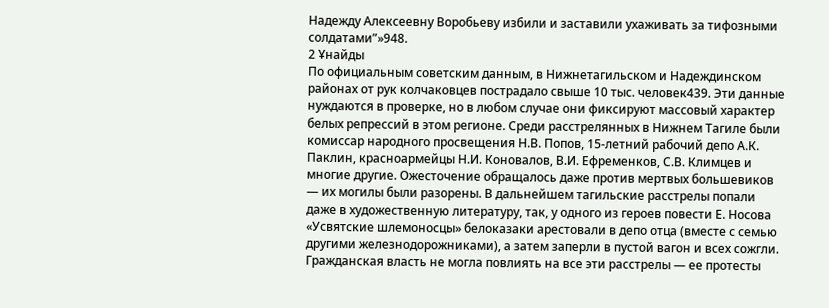Надежду Алексеевну Воробьеву избили и заставили ухаживать за тифозными солдатами”»948.
2 Ұнайды
По официальным советским данным, в Нижнетагильском и Надеждинском районах от рук колчаковцев пострадало свыше 10 тыс. человек439. Эти данные нуждаются в проверке, но в любом случае они фиксируют массовый характер белых репрессий в этом регионе. Среди расстрелянных в Нижнем Тагиле были комиссар народного просвещения Н.В. Попов, 15-летний рабочий депо А.К. Паклин, красноармейцы Н.И. Коновалов, В.И. Ефременков, С.В. Климцев и многие другие. Ожесточение обращалось даже против мертвых большевиков — их могилы были разорены. В дальнейшем тагильские расстрелы попали даже в художественную литературу, так, у одного из героев повести Е. Носова «Усвятские шлемоносцы» белоказаки арестовали в депо отца (вместе с семью другими железнодорожниками), а затем заперли в пустой вагон и всех сожгли. Гражданская власть не могла повлиять на все эти расстрелы — ее протесты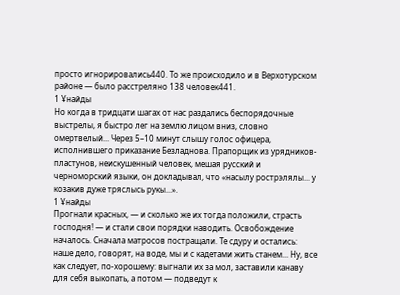просто игнорировались440. То же происходило и в Верхотурском районе — было расстреляно 138 человек441.
1 Ұнайды
Но когда в тридцати шагах от нас раздались беспорядочные выстрелы, я быстро лег на землю лицом вниз, словно омертвелый... Через 5–10 минут слышу голос офицера, исполнившего приказание Безладнова. Прапорщик из урядников-пластунов, неискушенный человек, мешая русский и черноморский языки, он докладывал, что «насылу рострэлялы... у козакив дуже тряслысь рукы...».
1 Ұнайды
Прогнали красных, — и сколько же их тогда положили, страсть господня! — и стали свои порядки наводить. Освобождение началось. Сначала матросов постращали. Те сдуру и остались: наше дело, говорят, на воде, мы и с кадетами жить станем... Ну, все как следует, по-хорошему: выгнали их за мол, заставили канаву для себя выкопать, а потом — подведут к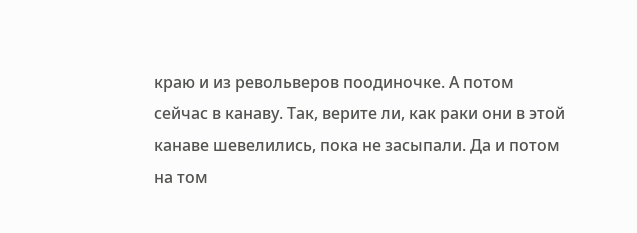краю и из револьверов поодиночке. А потом сейчас в канаву. Так, верите ли, как раки они в этой канаве шевелились, пока не засыпали. Да и потом на том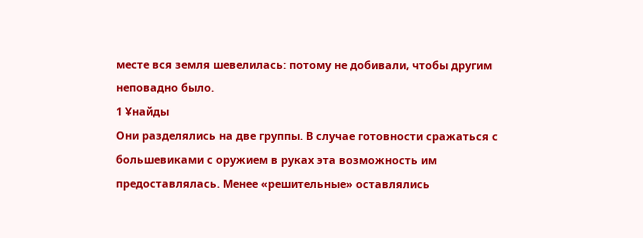месте вся земля шевелилась: потому не добивали, чтобы другим неповадно было.
1 Ұнайды
Они разделялись на две группы. В случае готовности сражаться с большевиками с оружием в руках эта возможность им предоставлялась. Менее «решительные» оставлялись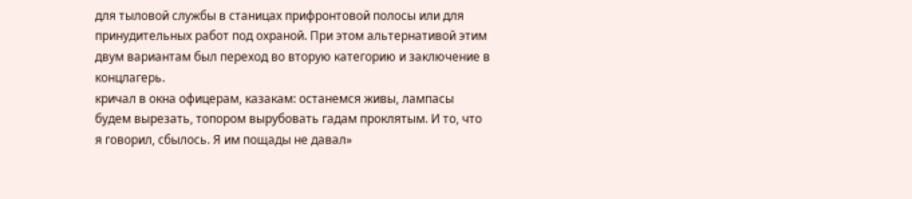для тыловой службы в станицах прифронтовой полосы или для принудительных работ под охраной. При этом альтернативой этим двум вариантам был переход во вторую категорию и заключение в концлагерь.
кричал в окна офицерам, казакам: останемся живы, лампасы будем вырезать, топором вырубовать гадам проклятым. И то, что я говорил, сбылось. Я им пощады не давал»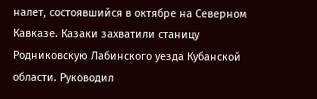налет, состоявшийся в октябре на Северном Кавказе. Казаки захватили станицу Родниковскую Лабинского уезда Кубанской области. Руководил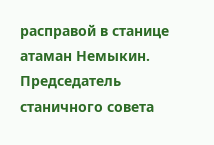расправой в станице атаман Немыкин. Председатель станичного совета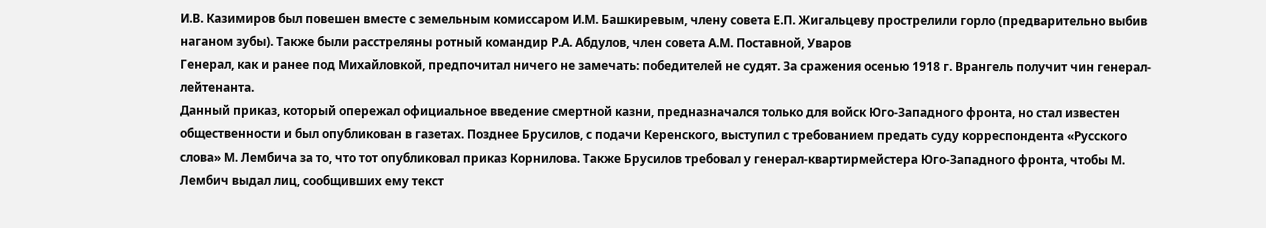И.В. Казимиров был повешен вместе с земельным комиссаром И.М. Башкиревым, члену совета Е.П. Жигальцеву прострелили горло (предварительно выбив наганом зубы). Также были расстреляны ротный командир Р.А. Абдулов, член совета А.М. Поставной, Уваров
Генерал, как и ранее под Михайловкой, предпочитал ничего не замечать: победителей не судят. За сражения осенью 1918 г. Врангель получит чин генерал-лейтенанта.
Данный приказ, который опережал официальное введение смертной казни, предназначался только для войск Юго-Западного фронта, но стал известен общественности и был опубликован в газетах. Позднее Брусилов, с подачи Керенского, выступил с требованием предать суду корреспондента «Русского слова» М. Лембича за то, что тот опубликовал приказ Корнилова. Также Брусилов требовал у генерал-квартирмейстера Юго-Западного фронта, чтобы М. Лембич выдал лиц, сообщивших ему текст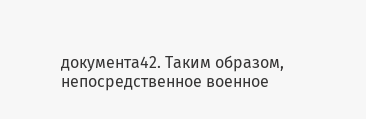документа42. Таким образом, непосредственное военное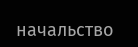начальство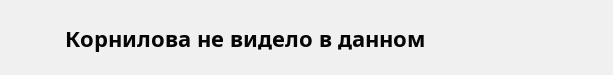Корнилова не видело в данном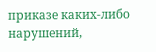приказе каких-либо нарушений,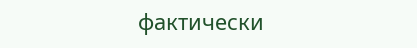фактически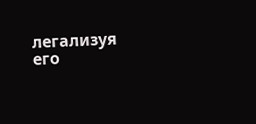легализуя его